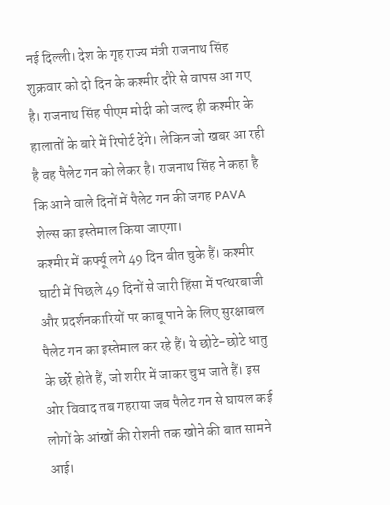नई दिल्ली। देश के गृह राज्य मंत्री राजनाथ सिंह शुक्रवार को दो दिन के कश्मीर दौरे से वापस आ गए है। राजनाथ सिंह पीएम मोदी को जल्द ही कश्मीर के हालातों के बारे में रिपोर्ट देंगे। लेकिन जो खबर आ रही है वह पैलेट गन को लेकर है। राजनाथ सिंह ने कहा है कि आने वाले दिनों में पैलेट गन की जगह PAVA शेल्स का इस्तेमाल किया जाएगा।
कश्मीर में कर्फ्यू लगे 49 दिन बीत चुके हैं। कश्मीर घाटी में पिछले 49 दिनों से जारी हिंसा में पत्थरबाजी और प्रदर्शनकारियों पर काबू पाने के लिए सुरक्षाबल पैलेट गन का इस्तेमाल कर रहे हैं। ये छोटे-छोटे धातु के छर्रे होते हैं, जो शरीर में जाकर चुभ जाते हैं। इस ओर विवाद तब गहराया जब पैलेट गन से घायल कई लोगों के आंखों की रोशनी तक खोने की बात सामने आई।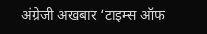अंग्रेजी अखबार ‘टाइम्स ऑफ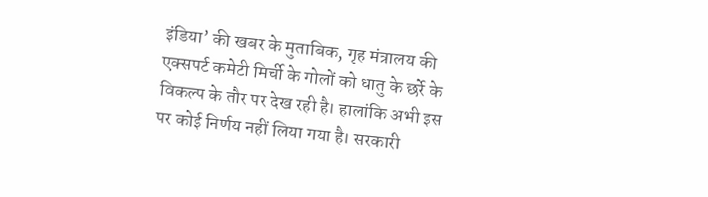इंडिया’ की खबर के मुताबिक, गृह मंत्रालय की एक्सपर्ट कमेटी मिर्ची के गोलों को धातु के छर्रे के विकल्प के तौर पर देख रही है। हालांकि अभी इस पर कोई निर्णय नहीं लिया गया है। सरकारी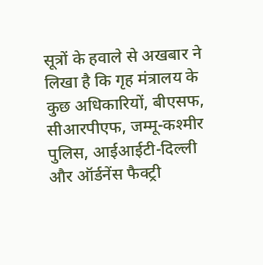सूत्रों के हवाले से अखबार ने लिखा है कि गृह मंत्रालय के कुछ अधिकारियों, बीएसफ, सीआरपीएफ, जम्मू-कश्मीर पुलिस, आईआईटी-दिल्ली और ऑर्डनेंस फैक्ट्री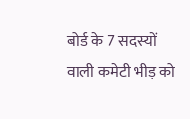बोर्ड के 7 सदस्यों वाली कमेटी भीड़ को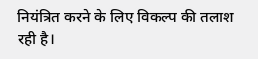नियंत्रित करने के लिए विकल्प की तलाश रही है।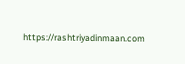https://rashtriyadinmaan.com